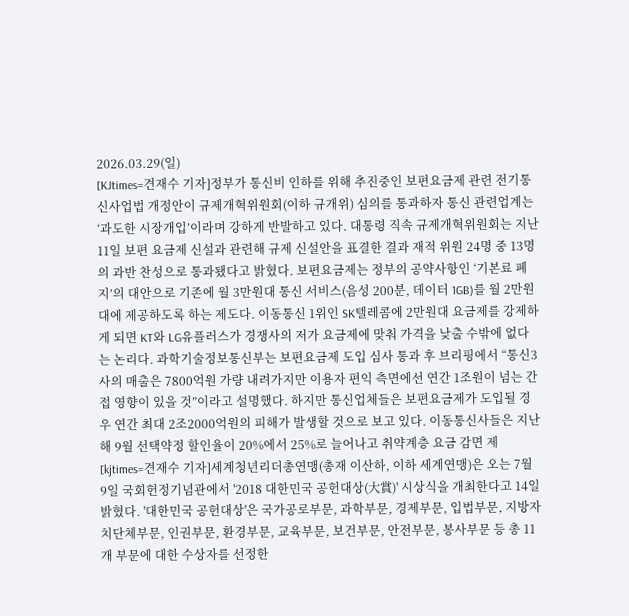2026.03.29(일)
[KJtimes=견재수 기자]정부가 통신비 인하를 위해 추진중인 보편요금제 관련 전기통신사업법 개정안이 규제개혁위원회(이하 규개위) 심의를 통과하자 통신 관련업계는 ‘과도한 시장개입’이라며 강하게 반발하고 있다. 대통령 직속 규제개혁위원회는 지난 11일 보편 요금제 신설과 관련해 규제 신설안을 표결한 결과 재적 위원 24명 중 13명의 과반 찬성으로 통과됐다고 밝혔다. 보편요금제는 정부의 공약사항인 ‘기본료 폐지’의 대안으로 기존에 월 3만원대 통신 서비스(음성 200분, 데이터 1GB)를 월 2만원대에 제공하도록 하는 제도다. 이동통신 1위인 SK텔레콤에 2만원대 요금제를 강제하게 되면 KT와 LG유플러스가 경쟁사의 저가 요금제에 맞춰 가격을 낮출 수밖에 없다는 논리다. 과학기술정보통신부는 보편요금제 도입 심사 통과 후 브리핑에서 “통신3사의 매출은 7800억원 가량 내려가지만 이용자 편익 측면에선 연간 1조원이 넘는 간접 영향이 있을 것”이라고 설명했다. 하지만 통신업체들은 보편요금제가 도입될 경우 연간 최대 2조2000억원의 피해가 발생할 것으로 보고 있다. 이동통신사들은 지난해 9월 선택약정 할인율이 20%에서 25%로 늘어나고 취약계층 요금 감면 제
[kjtimes=견재수 기자]세계청년리더총연맹(총재 이산하, 이하 세계연맹)은 오는 7월 9일 국회헌정기념관에서 '2018 대한민국 공헌대상(大賞)' 시상식을 개최한다고 14일 밝혔다. '대한민국 공헌대상'은 국가공로부문, 과학부문, 경제부문, 입법부문, 지방자치단체부문, 인권부문, 환경부문, 교육부문, 보건부문, 안전부문, 봉사부문 등 총 11개 부문에 대한 수상자를 선정한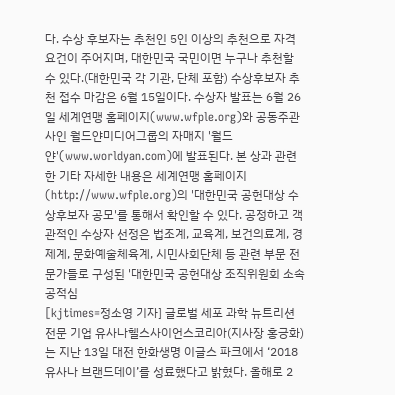다. 수상 후보자는 추천인 5인 이상의 추천으로 자격 요건이 주어지며, 대한민국 국민이면 누구나 추천할 수 있다.(대한민국 각 기관, 단체 포함) 수상후보자 추천 접수 마감은 6월 15일이다. 수상자 발표는 6월 26일 세계연맹 홈페이지(www.wfple.org)와 공동주관사인 월드얀미디어그룹의 자매지 '월드얀'(www.worldyan.com)에 발표된다. 본 상과 관련한 기타 자세한 내용은 세계연맹 홈페이지(http://www.wfple.org)의 '대한민국 공헌대상 수상후보자 공모'를 통해서 확인할 수 있다. 공정하고 객관적인 수상자 선정은 법조계, 교육계, 보건의료계, 경제계, 문화예술체육계, 시민사회단체 등 관련 부문 전문가들로 구성된 '대한민국 공헌대상 조직위원회 소속 공적심
[kjtimes=정소영 기자] 글로벌 세포 과학 뉴트리션 전문 기업 유사나헬스사이언스코리아(지사장 홍긍화)는 지난 13일 대전 한화생명 이글스 파크에서 ‘2018 유사나 브랜드데이’를 성료했다고 밝혔다. 올해로 2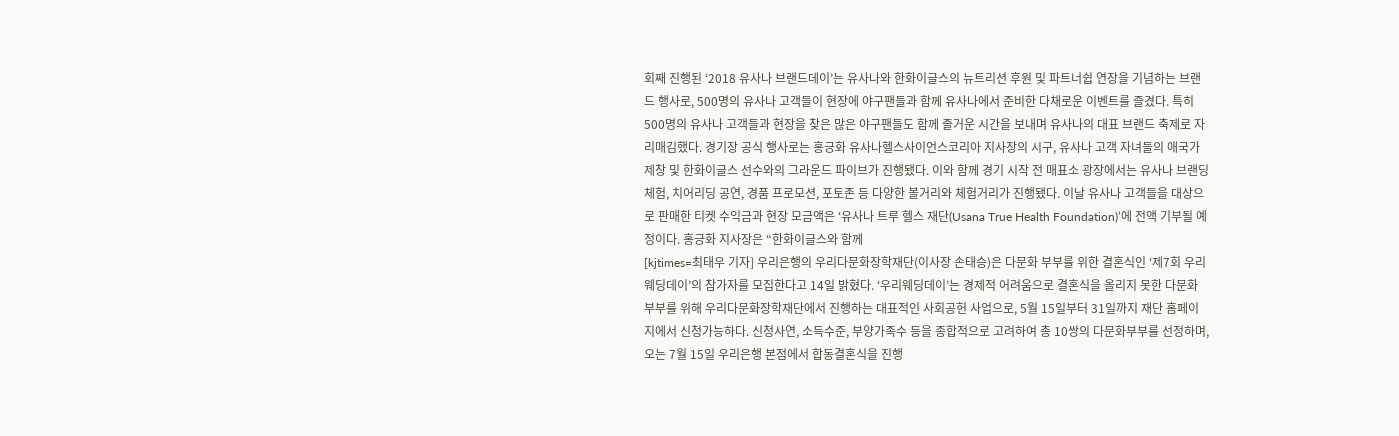회째 진행된 ‘2018 유사나 브랜드데이’는 유사나와 한화이글스의 뉴트리션 후원 및 파트너쉽 연장을 기념하는 브랜드 행사로, 500명의 유사나 고객들이 현장에 야구팬들과 함께 유사나에서 준비한 다채로운 이벤트를 즐겼다. 특히 500명의 유사나 고객들과 현장을 찾은 많은 야구팬들도 함께 즐거운 시간을 보내며 유사나의 대표 브랜드 축제로 자리매김했다. 경기장 공식 행사로는 홍긍화 유사나헬스사이언스코리아 지사장의 시구, 유사나 고객 자녀들의 애국가 제창 및 한화이글스 선수와의 그라운드 파이브가 진행됐다. 이와 함께 경기 시작 전 매표소 광장에서는 유사나 브랜딩 체험, 치어리딩 공연, 경품 프로모션, 포토존 등 다양한 볼거리와 체험거리가 진행됐다. 이날 유사나 고객들을 대상으로 판매한 티켓 수익금과 현장 모금액은 ‘유사나 트루 헬스 재단(Usana True Health Foundation)’에 전액 기부될 예정이다. 홍긍화 지사장은 “한화이글스와 함께
[kjtimes=최태우 기자] 우리은행의 우리다문화장학재단(이사장 손태승)은 다문화 부부를 위한 결혼식인 ‘제7회 우리웨딩데이’의 참가자를 모집한다고 14일 밝혔다. ‘우리웨딩데이’는 경제적 어려움으로 결혼식을 올리지 못한 다문화 부부를 위해 우리다문화장학재단에서 진행하는 대표적인 사회공헌 사업으로, 5월 15일부터 31일까지 재단 홈페이지에서 신청가능하다. 신청사연, 소득수준, 부양가족수 등을 종합적으로 고려하여 총 10쌍의 다문화부부를 선정하며, 오는 7월 15일 우리은행 본점에서 합동결혼식을 진행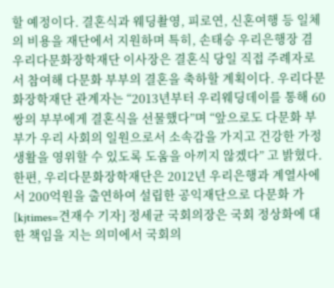할 예정이다. 결혼식과 웨딩촬영, 피로연, 신혼여행 등 일체의 비용을 재단에서 지원하며 특히, 손태승 우리은행장 겸 우리다문화장학재단 이사장은 결혼식 당일 직접 주례자로서 참여해 다문화 부부의 결혼을 축하할 계획이다. 우리다문화장학재단 관계자는 “2013년부터 우리웨딩데이를 통해 60쌍의 부부에게 결혼식을 선물했다”며 “앞으로도 다문화 부부가 우리 사회의 일원으로서 소속감을 가지고 건강한 가정생활을 영위할 수 있도록 도움을 아끼지 않겠다” 고 밝혔다. 한편, 우리다문화장학재단은 2012년 우리은행과 계열사에서 200억원을 출연하여 설립한 공익재단으로 다문화 가
[kjtimes=견재수 기자] 정세균 국회의장은 국회 정상화에 대한 책임을 지는 의미에서 국회의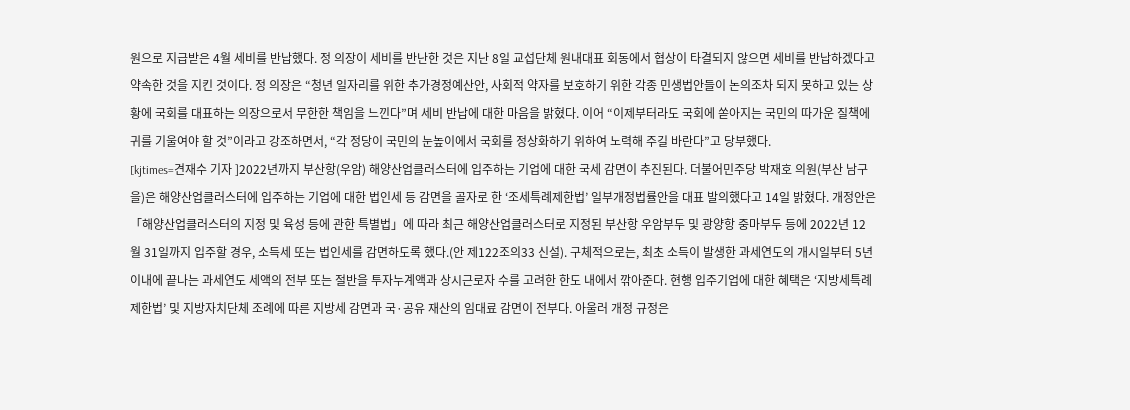원으로 지급받은 4월 세비를 반납했다. 정 의장이 세비를 반난한 것은 지난 8일 교섭단체 원내대표 회동에서 협상이 타결되지 않으면 세비를 반납하겠다고 약속한 것을 지킨 것이다. 정 의장은 “청년 일자리를 위한 추가경정예산안, 사회적 약자를 보호하기 위한 각종 민생법안들이 논의조차 되지 못하고 있는 상황에 국회를 대표하는 의장으로서 무한한 책임을 느낀다”며 세비 반납에 대한 마음을 밝혔다. 이어 “이제부터라도 국회에 쏟아지는 국민의 따가운 질책에 귀를 기울여야 할 것”이라고 강조하면서, “각 정당이 국민의 눈높이에서 국회를 정상화하기 위하여 노력해 주길 바란다”고 당부했다.
[kjtimes=견재수 기자 ]2022년까지 부산항(우암) 해양산업클러스터에 입주하는 기업에 대한 국세 감면이 추진된다. 더불어민주당 박재호 의원(부산 남구을)은 해양산업클러스터에 입주하는 기업에 대한 법인세 등 감면을 골자로 한 ‘조세특례제한법’ 일부개정법률안을 대표 발의했다고 14일 밝혔다. 개정안은 「해양산업클러스터의 지정 및 육성 등에 관한 특별법」에 따라 최근 해양산업클러스터로 지정된 부산항 우암부두 및 광양항 중마부두 등에 2022년 12월 31일까지 입주할 경우, 소득세 또는 법인세를 감면하도록 했다.(안 제122조의33 신설). 구체적으로는, 최초 소득이 발생한 과세연도의 개시일부터 5년 이내에 끝나는 과세연도 세액의 전부 또는 절반을 투자누계액과 상시근로자 수를 고려한 한도 내에서 깎아준다. 현행 입주기업에 대한 혜택은 ‘지방세특례제한법’ 및 지방자치단체 조례에 따른 지방세 감면과 국·공유 재산의 임대료 감면이 전부다. 아울러 개정 규정은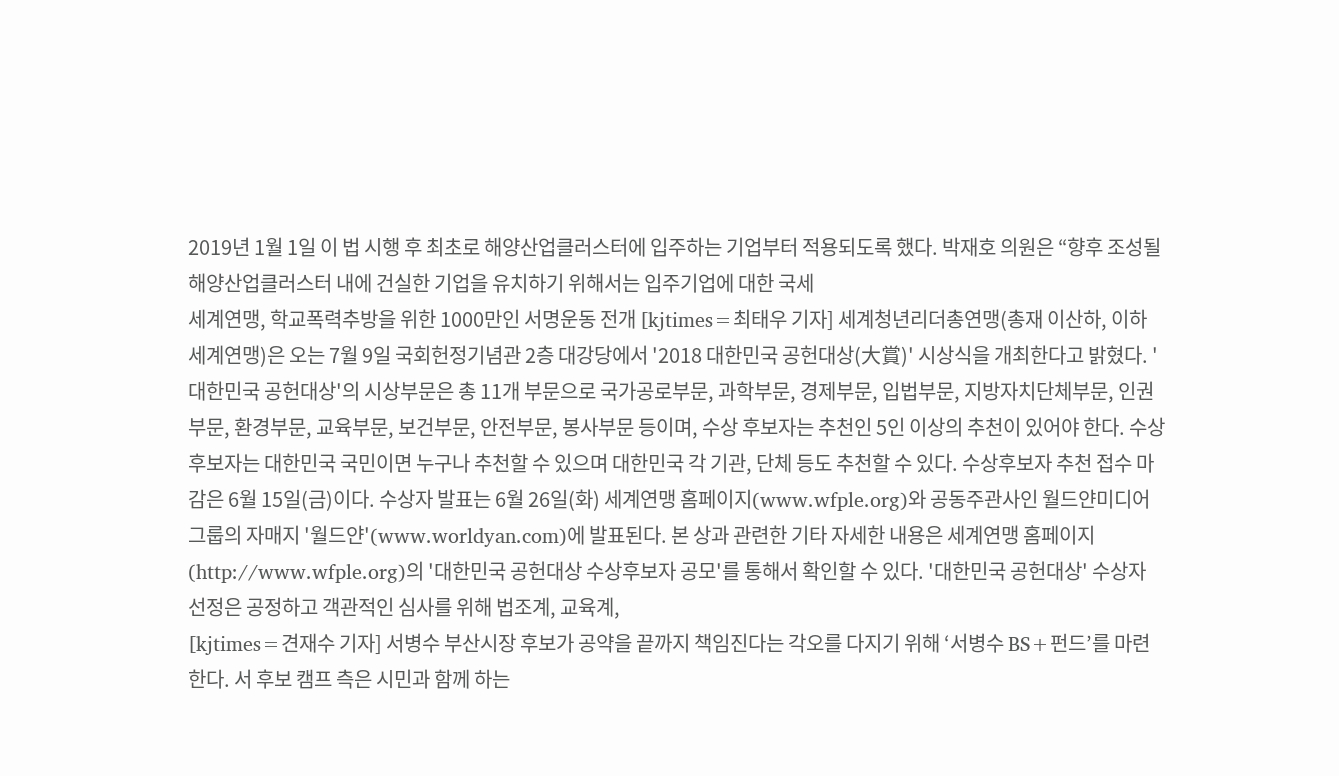2019년 1월 1일 이 법 시행 후 최초로 해양산업클러스터에 입주하는 기업부터 적용되도록 했다. 박재호 의원은 “향후 조성될 해양산업클러스터 내에 건실한 기업을 유치하기 위해서는 입주기업에 대한 국세
세계연맹, 학교폭력추방을 위한 1000만인 서명운동 전개 [kjtimes=최태우 기자] 세계청년리더총연맹(총재 이산하, 이하 세계연맹)은 오는 7월 9일 국회헌정기념관 2층 대강당에서 '2018 대한민국 공헌대상(大賞)' 시상식을 개최한다고 밝혔다. '대한민국 공헌대상'의 시상부문은 총 11개 부문으로 국가공로부문, 과학부문, 경제부문, 입법부문, 지방자치단체부문, 인권부문, 환경부문, 교육부문, 보건부문, 안전부문, 봉사부문 등이며, 수상 후보자는 추천인 5인 이상의 추천이 있어야 한다. 수상후보자는 대한민국 국민이면 누구나 추천할 수 있으며 대한민국 각 기관, 단체 등도 추천할 수 있다. 수상후보자 추천 접수 마감은 6월 15일(금)이다. 수상자 발표는 6월 26일(화) 세계연맹 홈페이지(www.wfple.org)와 공동주관사인 월드얀미디어그룹의 자매지 '월드얀'(www.worldyan.com)에 발표된다. 본 상과 관련한 기타 자세한 내용은 세계연맹 홈페이지(http://www.wfple.org)의 '대한민국 공헌대상 수상후보자 공모'를 통해서 확인할 수 있다. '대한민국 공헌대상' 수상자 선정은 공정하고 객관적인 심사를 위해 법조계, 교육계,
[kjtimes=견재수 기자] 서병수 부산시장 후보가 공약을 끝까지 책임진다는 각오를 다지기 위해 ‘서병수 BS+펀드’를 마련한다. 서 후보 캠프 측은 시민과 함께 하는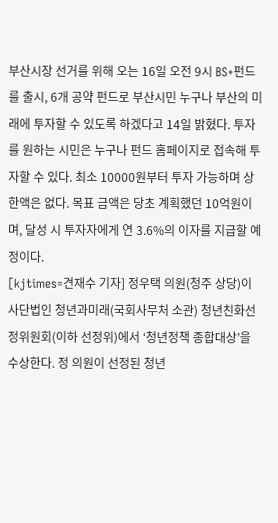부산시장 선거를 위해 오는 16일 오전 9시 BS+펀드를 출시, 6개 공약 펀드로 부산시민 누구나 부산의 미래에 투자할 수 있도록 하겠다고 14일 밝혔다. 투자를 원하는 시민은 누구나 펀드 홈페이지로 접속해 투자할 수 있다. 최소 10000원부터 투자 가능하며 상한액은 없다. 목표 금액은 당초 계획했던 10억원이며, 달성 시 투자자에게 연 3.6%의 이자를 지급할 예정이다.
[kjtimes=견재수 기자] 정우택 의원(청주 상당)이 사단법인 청년과미래(국회사무처 소관) 청년친화선정위원회(이하 선정위)에서 ‘청년정책 종합대상’을 수상한다. 정 의원이 선정된 청년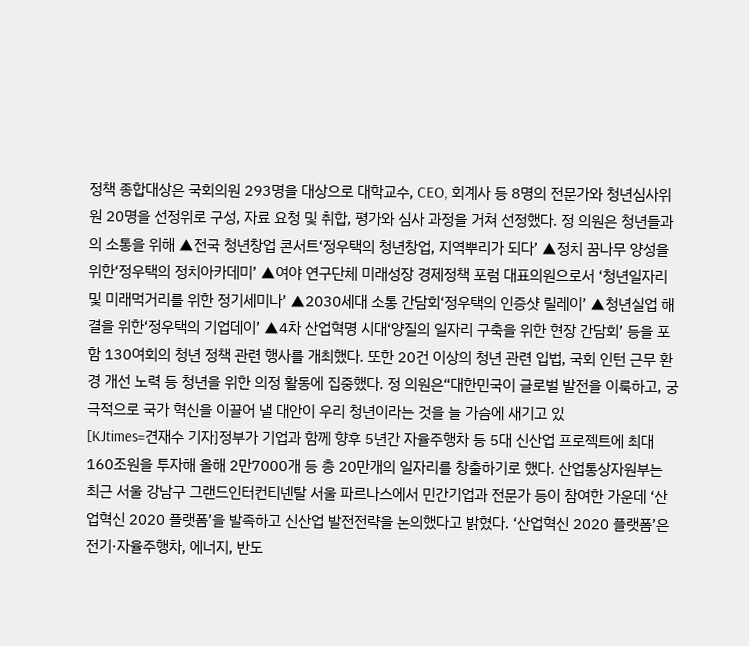정책 종합대상은 국회의원 293명을 대상으로 대학교수, CEO, 회계사 등 8명의 전문가와 청년심사위원 20명을 선정위로 구성, 자료 요청 및 취합, 평가와 심사 과정을 거쳐 선정했다. 정 의원은 청년들과의 소통을 위해 ▲전국 청년창업 콘서트‘정우택의 청년창업, 지역뿌리가 되다’ ▲정치 꿈나무 양성을 위한‘정우택의 정치아카데미’ ▲여야 연구단체 미래성장 경제정책 포럼 대표의원으로서 ‘청년일자리 및 미래먹거리를 위한 정기세미나’ ▲2030세대 소통 간담회‘정우택의 인증샷 릴레이’ ▲청년실업 해결을 위한‘정우택의 기업데이’ ▲4차 산업혁명 시대‘양질의 일자리 구축을 위한 현장 간담회’ 등을 포함 130여회의 청년 정책 관련 행사를 개최했다. 또한 20건 이상의 청년 관련 입법, 국회 인턴 근무 환경 개선 노력 등 청년을 위한 의정 활동에 집중했다. 정 의원은“대한민국이 글로벌 발전을 이룩하고, 궁극적으로 국가 혁신을 이끌어 낼 대안이 우리 청년이라는 것을 늘 가슴에 새기고 있
[KJtimes=견재수 기자]정부가 기업과 함께 향후 5년간 자율주행차 등 5대 신산업 프로젝트에 최대 160조원을 투자해 올해 2만7000개 등 총 20만개의 일자리를 창출하기로 했다. 산업통상자원부는 최근 서울 강남구 그랜드인터컨티넨탈 서울 파르나스에서 민간기업과 전문가 등이 참여한 가운데 ‘산업혁신 2020 플랫폼’을 발족하고 신산업 발전전략을 논의했다고 밝혔다. ‘산업혁신 2020 플랫폼’은 전기·자율주행차, 에너지, 반도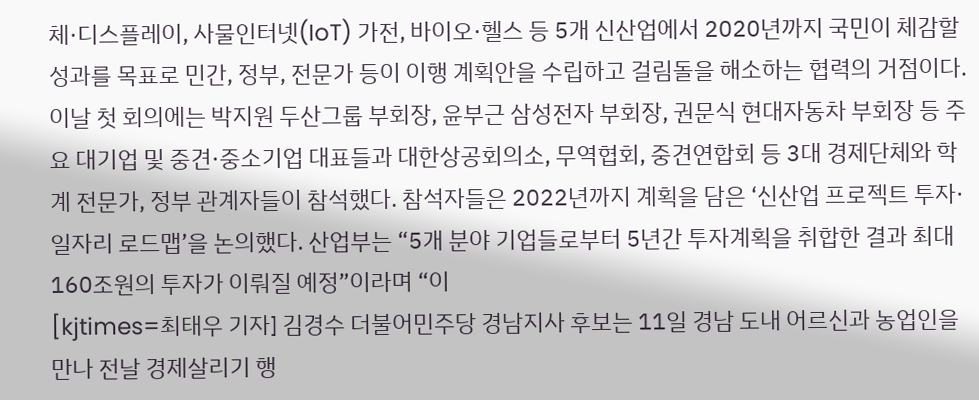체·디스플레이, 사물인터넷(IoT) 가전, 바이오·헬스 등 5개 신산업에서 2020년까지 국민이 체감할 성과를 목표로 민간, 정부, 전문가 등이 이행 계획안을 수립하고 걸림돌을 해소하는 협력의 거점이다. 이날 첫 회의에는 박지원 두산그룹 부회장, 윤부근 삼성전자 부회장, 권문식 현대자동차 부회장 등 주요 대기업 및 중견·중소기업 대표들과 대한상공회의소, 무역협회, 중견연합회 등 3대 경제단체와 학계 전문가, 정부 관계자들이 참석했다. 참석자들은 2022년까지 계획을 담은 ‘신산업 프로젝트 투자·일자리 로드맵’을 논의했다. 산업부는 “5개 분야 기업들로부터 5년간 투자계획을 취합한 결과 최대 160조원의 투자가 이뤄질 예정”이라며 “이
[kjtimes=최태우 기자] 김경수 더불어민주당 경남지사 후보는 11일 경남 도내 어르신과 농업인을 만나 전날 경제살리기 행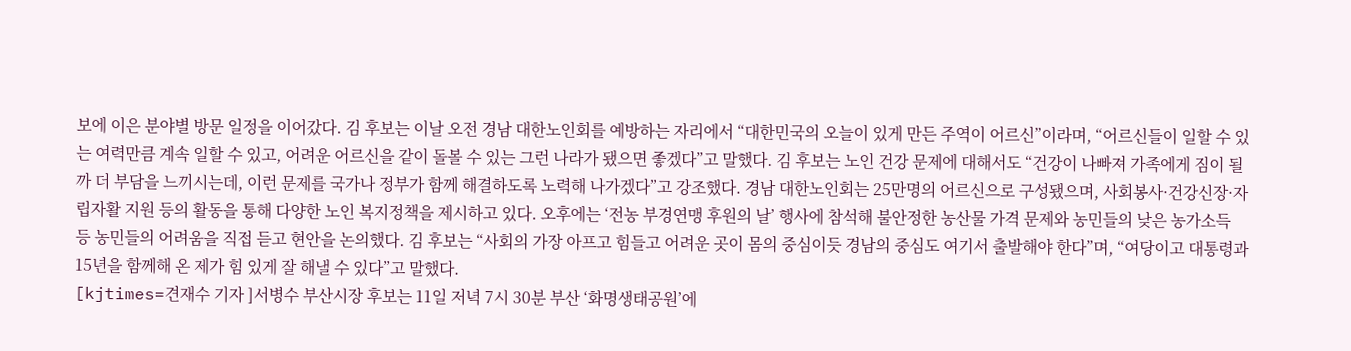보에 이은 분야별 방문 일정을 이어갔다. 김 후보는 이날 오전 경남 대한노인회를 예방하는 자리에서 “대한민국의 오늘이 있게 만든 주역이 어르신”이라며, “어르신들이 일할 수 있는 여력만큼 계속 일할 수 있고, 어려운 어르신을 같이 돌볼 수 있는 그런 나라가 됐으면 좋겠다”고 말했다. 김 후보는 노인 건강 문제에 대해서도 “건강이 나빠져 가족에게 짐이 될까 더 부담을 느끼시는데, 이런 문제를 국가나 정부가 함께 해결하도록 노력해 나가겠다”고 강조했다. 경남 대한노인회는 25만명의 어르신으로 구성됐으며, 사회봉사·건강신장·자립자활 지원 등의 활동을 통해 다양한 노인 복지정책을 제시하고 있다. 오후에는 ‘전농 부경연맹 후원의 날’ 행사에 참석해 불안정한 농산물 가격 문제와 농민들의 낮은 농가소득 등 농민들의 어려움을 직접 듣고 현안을 논의했다. 김 후보는 “사회의 가장 아프고 힘들고 어려운 곳이 몸의 중심이듯 경남의 중심도 여기서 출발해야 한다”며, “여당이고 대통령과 15년을 함께해 온 제가 힘 있게 잘 해낼 수 있다”고 말했다.
[kjtimes=견재수 기자 ]서병수 부산시장 후보는 11일 저녁 7시 30분 부산 ‘화명생태공원’에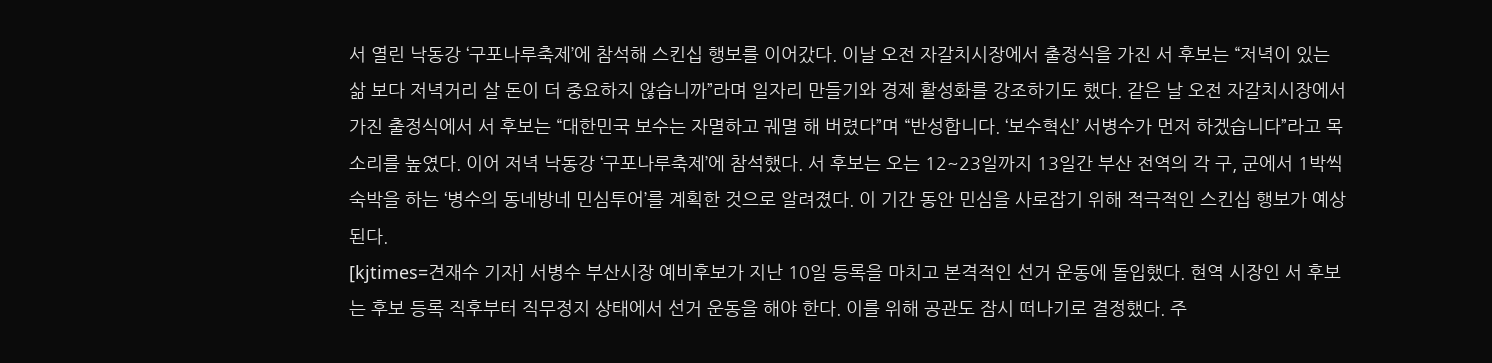서 열린 낙동강 ‘구포나루축제’에 참석해 스킨십 행보를 이어갔다. 이날 오전 자갈치시장에서 출정식을 가진 서 후보는 “저녁이 있는 삶 보다 저녁거리 살 돈이 더 중요하지 않습니까”라며 일자리 만들기와 경제 활성화를 강조하기도 했다. 같은 날 오전 자갈치시장에서 가진 출정식에서 서 후보는 “대한민국 보수는 자멸하고 궤멸 해 버렸다”며 “반성합니다. ‘보수혁신’ 서병수가 먼저 하겠습니다”라고 목소리를 높였다. 이어 저녁 낙동강 ‘구포나루축제’에 참석했다. 서 후보는 오는 12~23일까지 13일간 부산 전역의 각 구, 군에서 1박씩 숙박을 하는 ‘병수의 동네방네 민심투어’를 계획한 것으로 알려졌다. 이 기간 동안 민심을 사로잡기 위해 적극적인 스킨십 행보가 예상된다.
[kjtimes=견재수 기자] 서병수 부산시장 예비후보가 지난 10일 등록을 마치고 본격적인 선거 운동에 돌입했다. 현역 시장인 서 후보는 후보 등록 직후부터 직무정지 상태에서 선거 운동을 해야 한다. 이를 위해 공관도 잠시 떠나기로 결정했다. 주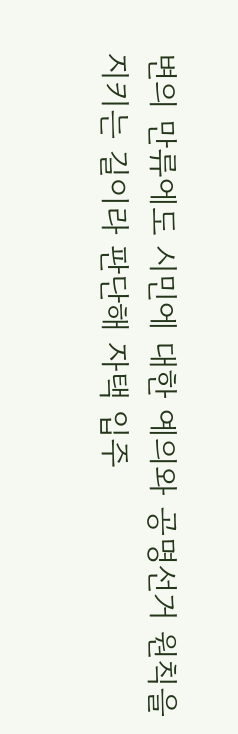변의 만류에도 시민에 대한 예의와 공명선거 원칙을 지키는 길이라 판단해 자택 입주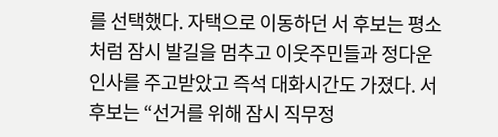를 선택했다. 자택으로 이동하던 서 후보는 평소처럼 잠시 발길을 멈추고 이웃주민들과 정다운 인사를 주고받았고 즉석 대화시간도 가졌다. 서 후보는 “선거를 위해 잠시 직무정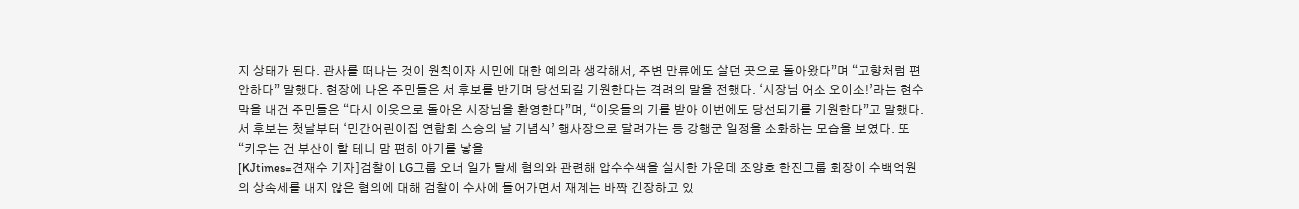지 상태가 된다. 관사를 떠나는 것이 원칙이자 시민에 대한 예의라 생각해서, 주변 만류에도 살던 곳으로 돌아왔다”며 “고향처럼 편안하다” 말했다. 현장에 나온 주민들은 서 후보를 반기며 당선되길 기원한다는 격려의 말을 전했다. ‘시장님 어소 오이소!’라는 현수막을 내건 주민들은 “다시 이웃으로 돌아온 시장님을 환영한다”며, “이웃들의 기를 받아 이번에도 당선되기를 기원한다”고 말했다. 서 후보는 첫날부터 ‘민간어린이집 연합회 스승의 날 기념식’ 행사장으로 달려가는 등 강행군 일정을 소화하는 모습을 보였다. 또 “키우는 건 부산이 할 테니 맘 편히 아기를 낳을
[KJtimes=견재수 기자]검찰이 LG그룹 오너 일가 탈세 혐의와 관련해 압수수색을 실시한 가운데 조양호 한진그룹 회장이 수백억원의 상속세를 내지 않은 혐의에 대해 검찰이 수사에 들어가면서 재계는 바짝 긴장하고 있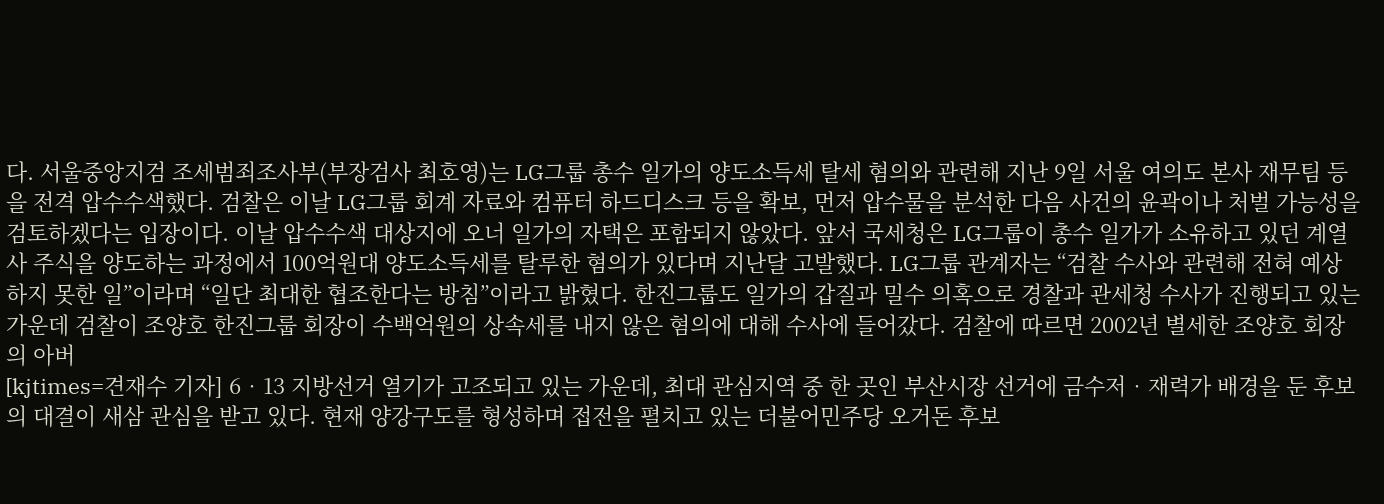다. 서울중앙지검 조세범죄조사부(부장검사 최호영)는 LG그룹 총수 일가의 양도소득세 탈세 혐의와 관련해 지난 9일 서울 여의도 본사 재무팀 등을 전격 압수수색했다. 검찰은 이날 LG그룹 회계 자료와 컴퓨터 하드디스크 등을 확보, 먼저 압수물을 분석한 다음 사건의 윤곽이나 처벌 가능성을 검토하겠다는 입장이다. 이날 압수수색 대상지에 오너 일가의 자택은 포함되지 않았다. 앞서 국세청은 LG그룹이 총수 일가가 소유하고 있던 계열사 주식을 양도하는 과정에서 100억원대 양도소득세를 탈루한 혐의가 있다며 지난달 고발했다. LG그룹 관계자는 “검찰 수사와 관련해 전혀 예상하지 못한 일”이라며 “일단 최대한 협조한다는 방침”이라고 밝혔다. 한진그룹도 일가의 갑질과 밀수 의혹으로 경찰과 관세청 수사가 진행되고 있는 가운데 검찰이 조양호 한진그룹 회장이 수백억원의 상속세를 내지 않은 혐의에 대해 수사에 들어갔다. 검찰에 따르면 2002년 별세한 조양호 회장의 아버
[kjtimes=견재수 기자] 6‧13 지방선거 열기가 고조되고 있는 가운데, 최대 관심지역 중 한 곳인 부산시장 선거에 금수저‧재력가 배경을 둔 후보의 대결이 새삼 관심을 받고 있다. 현재 양강구도를 형성하며 접전을 펼치고 있는 더불어민주당 오거돈 후보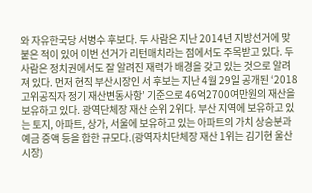와 자유한국당 서병수 후보다. 두 사람은 지난 2014년 지방선거에 맞붙은 적이 있어 이번 선거가 리턴매치라는 점에서도 주목받고 있다. 두 사람은 정치권에서도 잘 알려진 재력가 배경을 갖고 있는 것으로 알려져 있다. 먼저 현직 부산시장인 서 후보는 지난 4월 29일 공개된 ‘2018 고위공직자 정기 재산변동사항’ 기준으로 46억2700여만원의 재산을 보유하고 있다. 광역단체장 재산 순위 2위다. 부산 지역에 보유하고 있는 토지, 아파트, 상가, 서울에 보유하고 있는 아파트의 가치 상승분과 예금 증액 등을 합한 규모다.(광역자치단체장 재산 1위는 김기현 울산시장)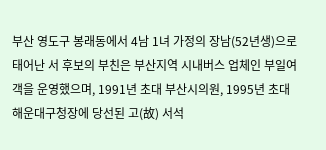부산 영도구 봉래동에서 4남 1녀 가정의 장남(52년생)으로 태어난 서 후보의 부친은 부산지역 시내버스 업체인 부일여객을 운영했으며, 1991년 초대 부산시의원, 1995년 초대 해운대구청장에 당선된 고(故) 서석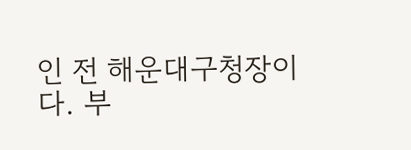인 전 해운대구청장이다. 부